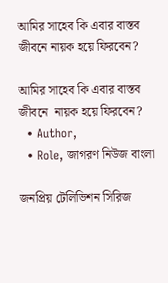আমির সাহেব কি এবার বাস্তব জীবনে নায়ক হয়ে ফিরবেন?

আমির সাহেব কি এবার বাস্তব জীবনে  নায়ক হয়ে ফিরবেন?
  • Author,
  • Role, জাগরণ নিউজ বাংলা

জনপ্রিয় টেলিভিশন সিরিজ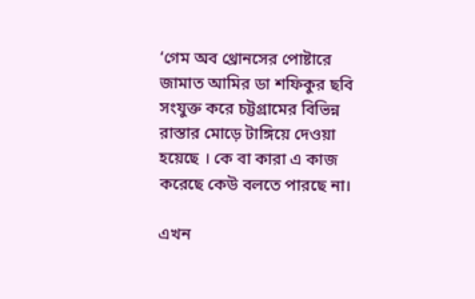‘গেম অব থ্রোনসের পোষ্টারে জামাত আমির ডা শফিকুর ছবি সংযুক্ত করে চট্টগ্রামের বিভিন্ন রাস্তার মোড়ে টাঙ্গিয়ে দেওয়া হয়েছে । কে বা কারা এ কাজ করেছে কেউ বলতে পারছে না।

এখন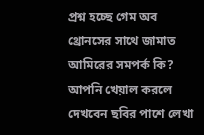প্রশ্ন হচ্ছে গেম অব থ্রোনসের সাথে জামাত আমিরের সমপর্ক কি?  আপনি খেয়াল করলে দেখবেন ছবির পাশে লেখা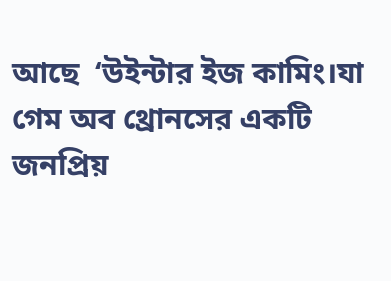আছে  ‘উইন্টার ইজ কামিং।যা গেম অব থ্রোনসের একটি জনপ্রিয়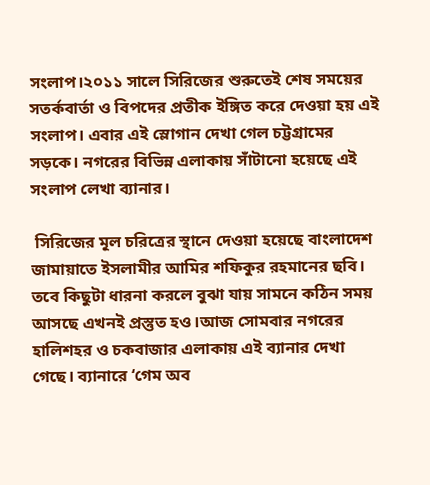সংলাপ।২০১১ সালে সিরিজের শুরুতেই শেষ সময়ের সতর্কবার্তা ও বিপদের প্রতীক ইঙ্গিত করে দেওয়া হয় এই সংলাপ। এবার এই স্লোগান দেখা গেল চট্টগ্রামের সড়কে। নগরের বিভিন্ন এলাকায় সাঁটানো হয়েছে এই সংলাপ লেখা ব্যানার।

 সিরিজের মূল চরিত্রের স্থানে দেওয়া হয়েছে বাংলাদেশ জামায়াতে ইসলামীর আমির শফিকুর রহমানের ছবি। তবে কিছুটা ধারনা করলে বুঝা যায় সামনে কঠিন সময় আসছে এখনই প্রস্তুত হও।আজ সোমবার নগরের হালিশহর ও চকবাজার এলাকায় এই ব্যানার দেখা গেছে। ব্যানারে ‘গেম অব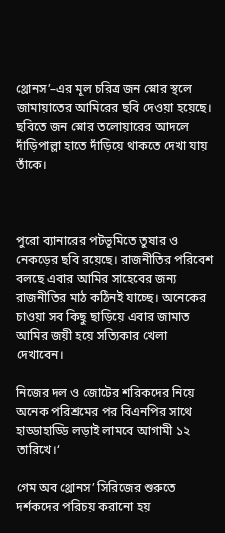থ্রোনস’–এর মূল চরিত্র জন স্নোর স্থলে জামায়াতের আমিরের ছবি দেওয়া হয়েছে। ছবিতে জন স্নোর তলোয়ারের আদলে দাঁড়িপাল্লা হাতে দাঁড়িয়ে থাকতে দেখা যায় তাঁকে।



পুরো ব্যানারের পটভূমিতে তুষার ও নেকড়ের ছবি রয়েছে। রাজনীতির পরিবেশ বলছে এবার আমির সাহেবের জন্য রাজনীতির মাঠ কঠিনই যাচ্ছে। অনেকের চাওয়া সব কিছু ছাড়িয়ে এবার জামাত আমির জয়ী হয়ে সত্যিকার খেলা দেখাবেন।

নিজের দল ও জোটের শরিকদের নিয়ে অনেক পরিশ্রমের পর বিএনপির সাথে হাড্ডাহাড্ডি লড়াই লামবে আগামী ১২ তারিখে।‘

গেম অব থ্রোনস’ সিরিজের শুরুতে দর্শকদের পরিচয় করানো হয়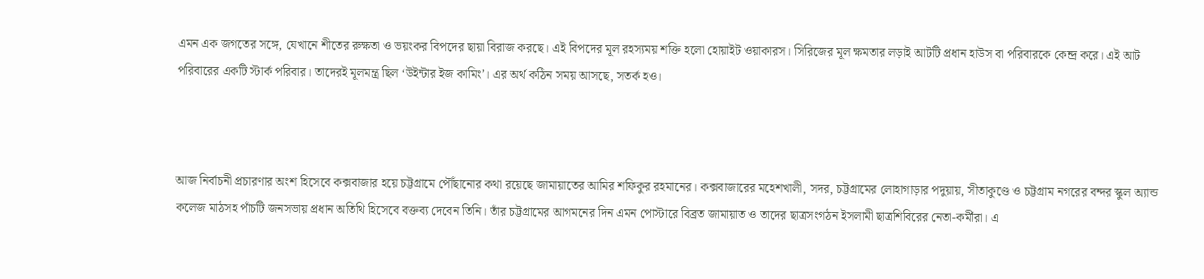এমন এক জগতের সঙ্গে, যেখানে শীতের রুক্ষতা ও ভয়ংকর বিপদের ছায়া বিরাজ করছে। এই বিপদের মূল রহস্যময় শক্তি হলো হোয়াইট ওয়াকারস। সিরিজের মূল ক্ষমতার লড়াই আটটি প্রধান হাউস বা পরিবারকে কেন্দ্র করে। এই আট পরিবারের একটি স্টার্ক পরিবার। তাদেরই মূলমন্ত্র ছিল ‘উইন্টার ইজ কামিং’। এর অর্থ কঠিন সময় আসছে, সতর্ক হও।



আজ নির্বাচনী প্রচারণার অংশ হিসেবে কক্সবাজার হয়ে চট্টগ্রামে পৌঁছানোর কথা রয়েছে জামায়াতের আমির শফিকুর রহমানের। কক্সবাজারের মহেশখালী, সদর, চট্টগ্রামের লোহাগাড়ার পদুয়ায়, সীতাকুণ্ডে ও চট্টগ্রাম নগরের বন্দর স্কুল অ্যান্ড কলেজ মাঠসহ পাঁচটি জনসভায় প্রধান অতিথি হিসেবে বক্তব্য দেবেন তিনি। তাঁর চট্টগ্রামের আগমনের দিন এমন পোস্টারে বিব্রত জামায়াত ও তাদের ছাত্রসংগঠন ইসলামী ছাত্রশিবিরের নেতা-কর্মীরা। এ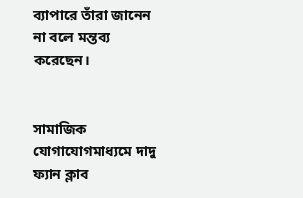ব্যাপারে তাঁরা জানেন না বলে মন্তব্য করেছেন।


সামাজিক যোগাযোগমাধ্যমে দাদু ফ্যান ক্লাব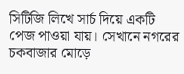সিটিজি লিখে সার্চ দিয়ে একটি পেজ পাওয়া যায়। সেখানে নগরের চকবাজার মোড়ে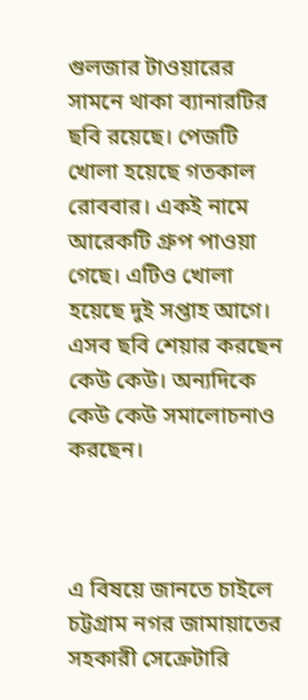গুলজার টাওয়ারের সামনে থাকা ব্যানারটির ছবি রয়েছে। পেজটি খোলা হয়েছে গতকাল রোববার। একই নামে আরেকটি গ্রুপ পাওয়া গেছে। এটিও খোলা হয়েছে দুই সপ্তাহ আগে। এসব ছবি শেয়ার করছেন কেউ কেউ। অন্যদিকে কেউ কেউ সমালোচনাও করছেন।



এ বিষয়ে জানতে চাইলে চট্টগ্রাম নগর জামায়াতের সহকারী সেক্রেটারি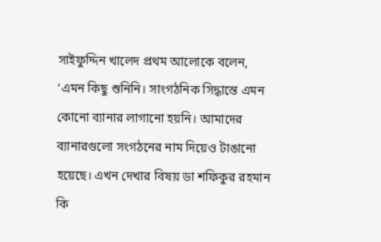সাইফুদ্দিন খালেদ প্রথম আলোকে বলেন, ‘এমন কিছু শুনিনি। সাংগঠনিক সিদ্ধান্তে এমন কোনো ব্যানার লাগানো হয়নি। আমাদের ব্যানারগুলো সংগঠনের নাম দিয়েও টাঙানো হয়েছে। এখন দেখার বিষয় ডা শফিকুর রহমান কি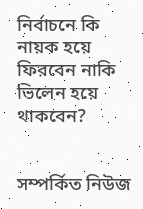নির্বাচনে কি নায়ক হয়ে ফিরবেন নাকি ভিলেন হয়ে থাকবেন?


সম্পর্কিত নিউজ